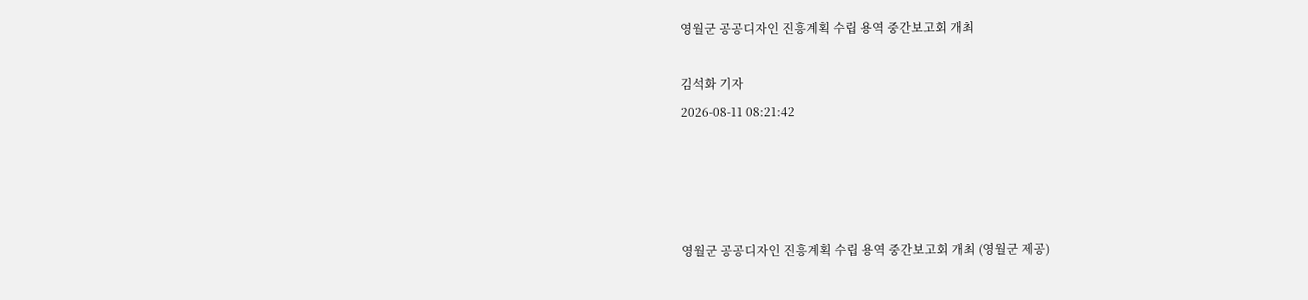영월군 공공디자인 진흥계획 수립 용역 중간보고회 개최

김석화 기자
2026-08-11 08:21:42




영월군 공공디자인 진흥계획 수립 용역 중간보고회 개최 (영월군 제공)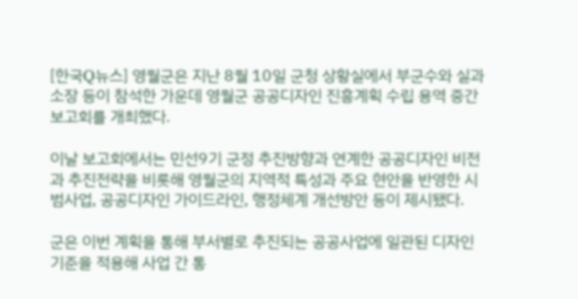[한국Q뉴스] 영월군은 지난 8월 10일 군청 상황실에서 부군수와 실과소장 등이 참석한 가운데 영월군 공공디자인 진흥계획 수립 용역 중간보고회를 개최했다.

이날 보고회에서는 민선9기 군정 추진방향과 연계한 공공디자인 비전과 추진전략을 비롯해 영월군의 지역적 특성과 주요 현안을 반영한 시범사업, 공공디자인 가이드라인, 행정체계 개선방안 등이 제시됐다.

군은 이번 계획을 통해 부서별로 추진되는 공공사업에 일관된 디자인 기준을 적용해 사업 간 통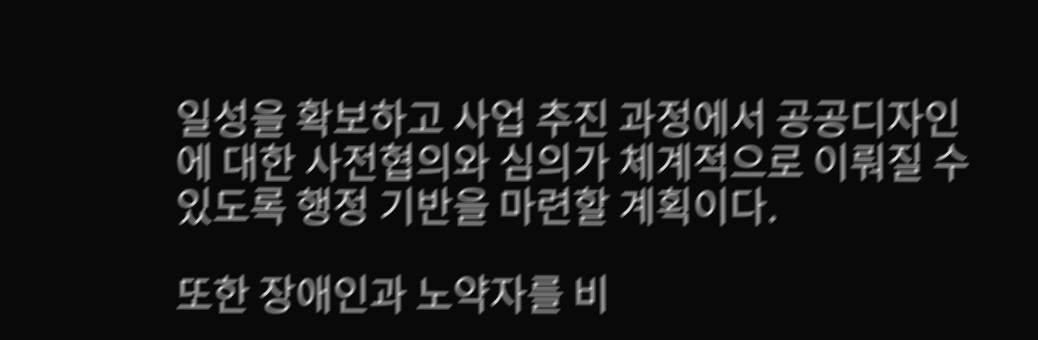일성을 확보하고 사업 추진 과정에서 공공디자인에 대한 사전협의와 심의가 체계적으로 이뤄질 수 있도록 행정 기반을 마련할 계획이다.

또한 장애인과 노약자를 비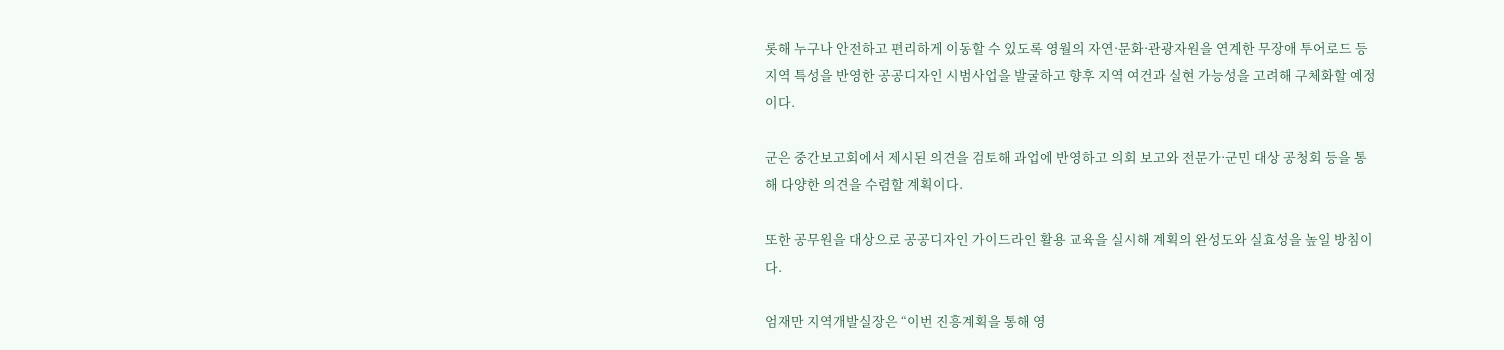롯해 누구나 안전하고 편리하게 이동할 수 있도록 영월의 자연·문화·관광자원을 연계한 무장애 투어로드 등 지역 특성을 반영한 공공디자인 시범사업을 발굴하고 향후 지역 여건과 실현 가능성을 고려해 구체화할 예정이다.

군은 중간보고회에서 제시된 의견을 검토해 과업에 반영하고 의회 보고와 전문가·군민 대상 공청회 등을 통해 다양한 의견을 수렴할 계획이다.

또한 공무원을 대상으로 공공디자인 가이드라인 활용 교육을 실시해 계획의 완성도와 실효성을 높일 방침이다.

엄재만 지역개발실장은 “이번 진흥계획을 통해 영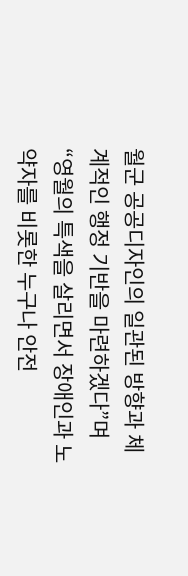월군 공공디자인의 일관된 방향과 체계적인 행정 기반을 마련하겠다”며 “영월의 특색을 살리면서 장애인과 노약자를 비롯한 누구나 안전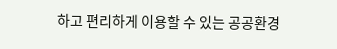하고 편리하게 이용할 수 있는 공공환경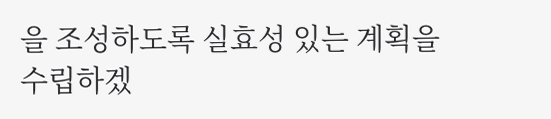을 조성하도록 실효성 있는 계획을 수립하겠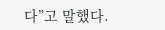다”고 말했다.